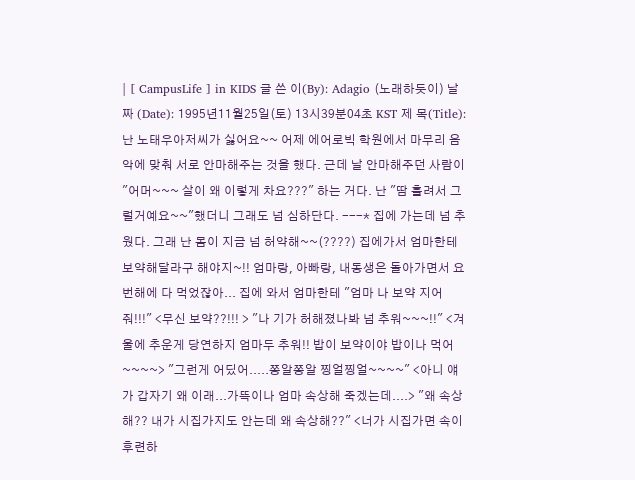| [ CampusLife ] in KIDS 글 쓴 이(By): Adagio (노래하듯이) 날 짜 (Date): 1995년11월25일(토) 13시39분04초 KST 제 목(Title): 난 노태우아저씨가 싫어요~~ 어제 에어로빅 학원에서 마무리 음악에 맞춰 서로 안마해주는 것을 했다. 근데 날 안마해주던 사람이 "어머~~~ 살이 왜 이렇게 차요???" 하는 거다. 난 "땀 흘려서 그럴거예요~~"했더니 그래도 넘 심하단다. ---* 집에 가는데 넘 추웠다. 그래 난 몸이 지금 넘 허약해~~(????) 집에가서 엄마한테 보약해달라구 해야지~!! 엄마랑, 아빠랑, 내동생은 돌아가면서 요번해에 다 먹었잖아... 집에 와서 엄마한테 "엄마 나 보약 지어줘!!!" <무신 보약??!!! > "나 기가 허해졌나봐 넘 추워~~~!!" <겨울에 추운게 당연하지 엄마두 추워!! 밥이 보약이야 밥이나 먹어~~~~> "그런게 어딨어.....쫑알쫑알 찡얼찡얼~~~~" <아니 얘가 갑자기 왜 이래...가뜩이나 엄마 속상해 죽겠는데....> "왜 속상해?? 내가 시집가지도 안는데 왜 속상해??" <너가 시집가면 속이 후련하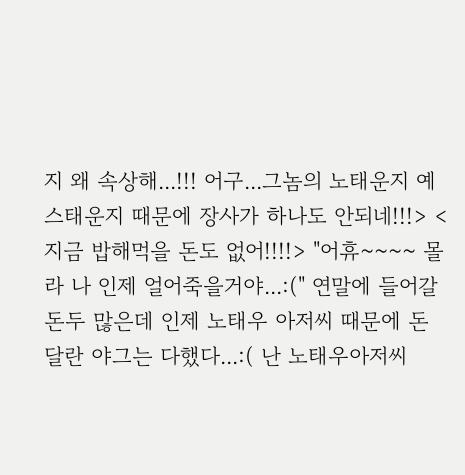지 왜 속상해...!!! 어구...그놈의 노태운지 예스태운지 때문에 장사가 하나도 안되네!!!> <지금 밥해먹을 돈도 없어!!!!> "어휴~~~~ 몰라 나 인제 얼어죽을거야...:(" 연말에 들어갈 돈두 많은데 인제 노태우 아저씨 때문에 돈 달란 야그는 다했다...:( 난 노태우아저씨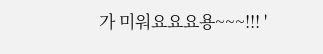가 미워요요요용~~~!!! '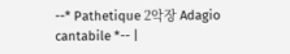--* Pathetique 2악장 Adagio cantabile *-- |